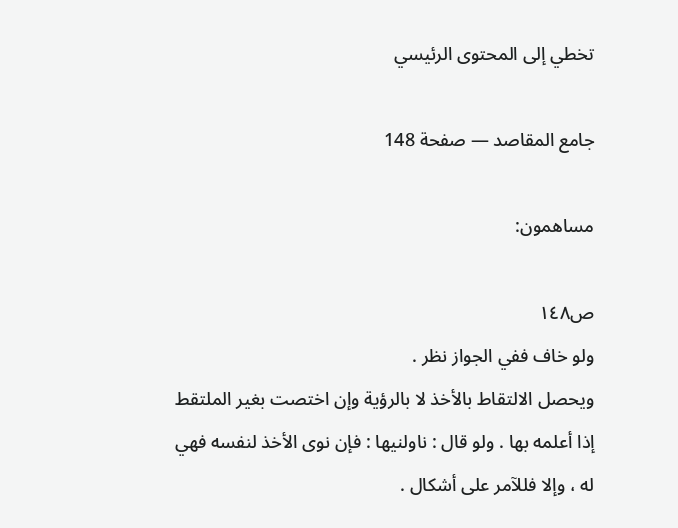تخطي إلى المحتوى الرئيسي

جامع المقاصد — صفحة 148

مساهمون:

ص١٤٨
ولو خاف ففي الجواز نظر .
ويحصل الالتقاط بالأخذ لا بالرؤية وإن اختصت بغير الملتقط إذا أعلمه بها . ولو قال : ناولنيها : فإن نوى الأخذ لنفسه فهي له ، وإلا فللآمر على أشكال .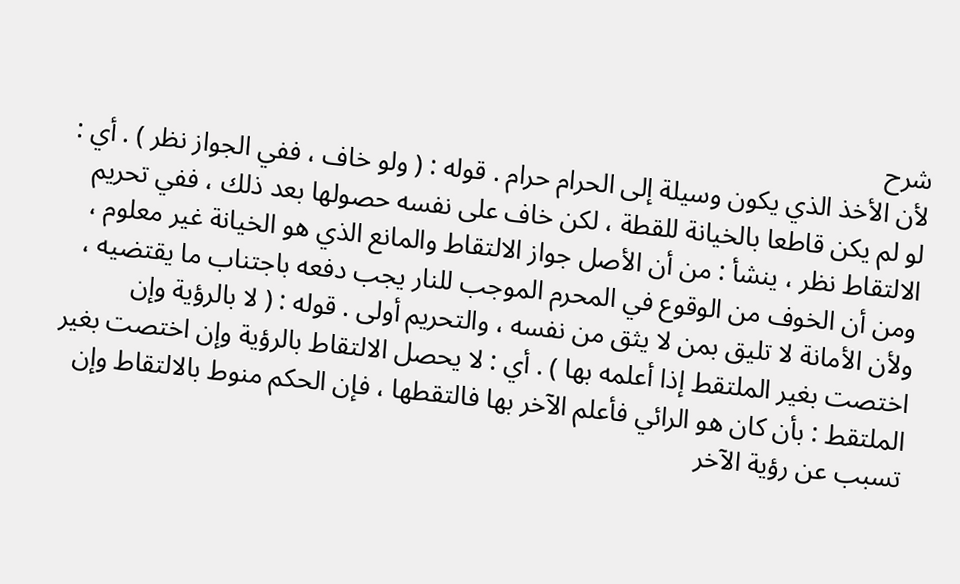شرح
لأن الأخذ الذي يكون وسيلة إلى الحرام حرام . قوله : ( ولو خاف ، ففي الجواز نظر ) . أي : لو لم يكن قاطعا بالخيانة للقطة ، لكن خاف على نفسه حصولها بعد ذلك ، ففي تحريم الالتقاط نظر ، ينشأ : من أن الأصل جواز الالتقاط والمانع الذي هو الخيانة غير معلوم ، ومن أن الخوف من الوقوع في المحرم الموجب للنار يجب دفعه باجتناب ما يقتضيه ، ولأن الأمانة لا تليق بمن لا يثق من نفسه ، والتحريم أولى . قوله : ( لا بالرؤية وإن اختصت بغير الملتقط إذا أعلمه بها ) . أي : لا يحصل الالتقاط بالرؤية وإن اختصت بغير الملتقط : بأن كان هو الرائي فأعلم الآخر بها فالتقطها ، فإن الحكم منوط بالالتقاط وإن تسبب عن رؤية الآخر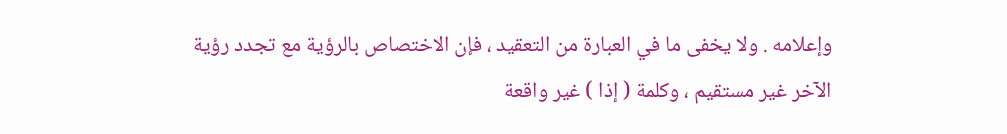وإعلامه . ولا يخفى ما في العبارة من التعقيد ، فإن الاختصاص بالرؤية مع تجدد رؤية الآخر غير مستقيم ، وكلمة ( إذا ) غير واقعة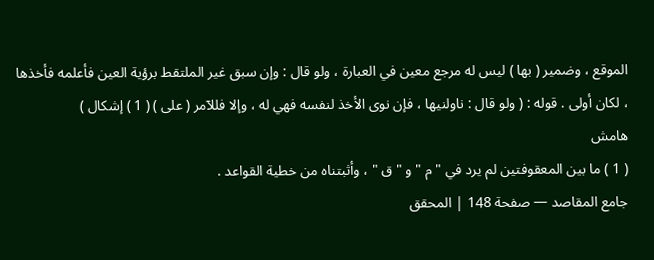الموقع ، وضمير ( بها ) ليس له مرجع معين في العبارة ، ولو قال : وإن سبق غير الملتقط برؤية العين فأعلمه فأخذها ، لكان أولى . قوله : ( ولو قال : ناولنيها ، فإن نوى الأخذ لنفسه فهي له ، وإلا فللآمر ( على ) ( 1 ) إشكال )
هامش
( 1 ) ما بين المعقوفتين لم يرد في " م " و " ق " ، وأثبتناه من خطية القواعد .
جامع المقاصد — صفحة 148 | المحقق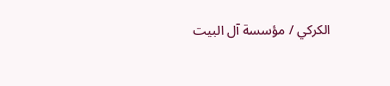الكركي / مؤسسة آل البيت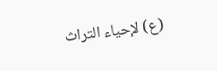(ع) لإحياء التراث